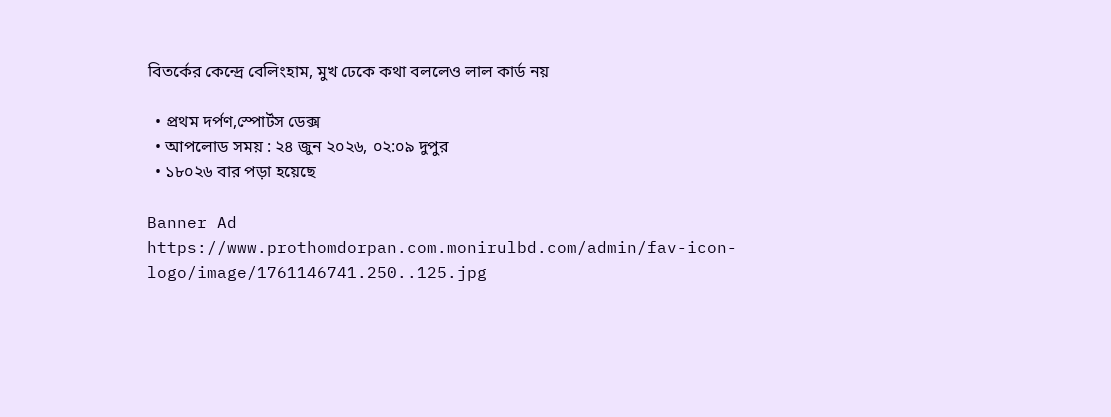বিতর্কের কেন্দ্রে বেলিংহাম, মুখ ঢেকে কথা বললেও লাল কার্ড নয়

  • প্রথম দর্পণ,স্পোর্টস ডেক্স
  • আপলোড সময় : ২৪ জুন ২০২৬, ০২:০৯ দুপুর
  • ১৮০২৬ বার পড়া হয়েছে

Banner Ad
https://www.prothomdorpan.com.monirulbd.com/admin/fav-icon-logo/image/1761146741.250..125.jpg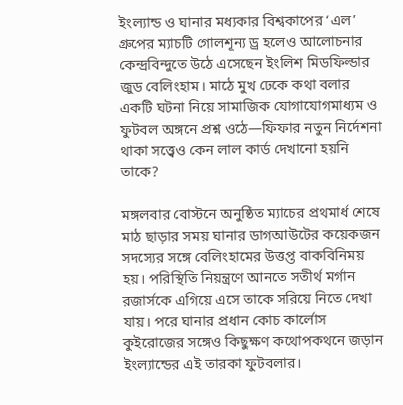ইংল্যান্ড ও ঘানার মধ্যকার বিশ্বকাপের ‘এল’ গ্রুপের ম্যাচটি গোলশূন্য ড্র হলেও আলোচনার কেন্দ্রবিন্দুতে উঠে এসেছেন ইংলিশ মিডফিল্ডার জুড বেলিংহাম। মাঠে মুখ ঢেকে কথা বলার একটি ঘটনা নিয়ে সামাজিক যোগাযোগমাধ্যম ও ফুটবল অঙ্গনে প্রশ্ন ওঠে—ফিফার নতুন নির্দেশনা থাকা সত্ত্বেও কেন লাল কার্ড দেখানো হয়নি তাকে?

মঙ্গলবার বোস্টনে অনুষ্ঠিত ম্যাচের প্রথমার্ধ শেষে মাঠ ছাড়ার সময় ঘানার ডাগআউটের কয়েকজন সদস্যের সঙ্গে বেলিংহামের উত্তপ্ত বাকবিনিময় হয়। পরিস্থিতি নিয়ন্ত্রণে আনতে সতীর্থ মর্গান রজার্সকে এগিয়ে এসে তাকে সরিয়ে নিতে দেখা যায়। পরে ঘানার প্রধান কোচ কার্লোস কুইরোজের সঙ্গেও কিছুক্ষণ কথোপকথনে জড়ান ইংল্যান্ডের এই তারকা ফুটবলার।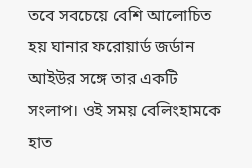তবে সবচেয়ে বেশি আলোচিত হয় ঘানার ফরোয়ার্ড জর্ডান আইউর সঙ্গে তার একটি সংলাপ। ওই সময় বেলিংহামকে হাত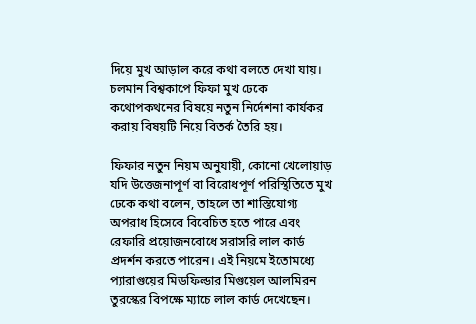দিয়ে মুখ আড়াল করে কথা বলতে দেখা যায়। চলমান বিশ্বকাপে ফিফা মুখ ঢেকে কথোপকথনের বিষয়ে নতুন নির্দেশনা কার্যকর করায় বিষয়টি নিয়ে বিতর্ক তৈরি হয়।

ফিফার নতুন নিয়ম অনুযায়ী, কোনো খেলোয়াড় যদি উত্তেজনাপূর্ণ বা বিরোধপূর্ণ পরিস্থিতিতে মুখ ঢেকে কথা বলেন, তাহলে তা শাস্তিযোগ্য অপরাধ হিসেবে বিবেচিত হতে পারে এবং রেফারি প্রয়োজনবোধে সরাসরি লাল কার্ড প্রদর্শন করতে পারেন। এই নিয়মে ইতোমধ্যে প্যারাগুয়ের মিডফিল্ডার মিগুয়েল আলমিরন তুরস্কের বিপক্ষে ম্যাচে লাল কার্ড দেখেছেন।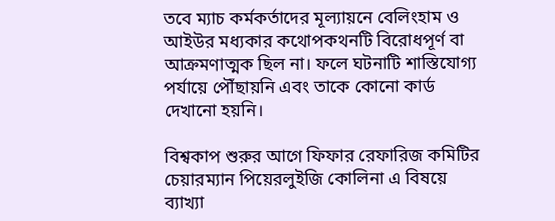তবে ম্যাচ কর্মকর্তাদের মূল্যায়নে বেলিংহাম ও আইউর মধ্যকার কথোপকথনটি বিরোধপূর্ণ বা আক্রমণাত্মক ছিল না। ফলে ঘটনাটি শাস্তিযোগ্য পর্যায়ে পৌঁছায়নি এবং তাকে কোনো কার্ড দেখানো হয়নি।

বিশ্বকাপ শুরুর আগে ফিফার রেফারিজ কমিটির চেয়ারম্যান পিয়েরলুইজি কোলিনা এ বিষয়ে ব্যাখ্যা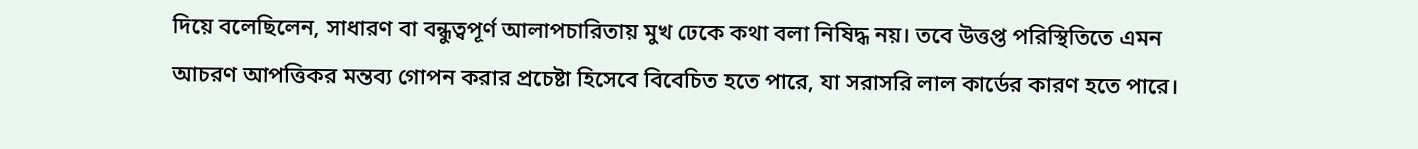দিয়ে বলেছিলেন, সাধারণ বা বন্ধুত্বপূর্ণ আলাপচারিতায় মুখ ঢেকে কথা বলা নিষিদ্ধ নয়। তবে উত্তপ্ত পরিস্থিতিতে এমন আচরণ আপত্তিকর মন্তব্য গোপন করার প্রচেষ্টা হিসেবে বিবেচিত হতে পারে, যা সরাসরি লাল কার্ডের কারণ হতে পারে।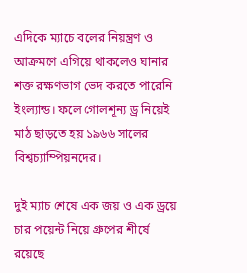এদিকে ম্যাচে বলের নিয়ন্ত্রণ ও আক্রমণে এগিয়ে থাকলেও ঘানার শক্ত রক্ষণভাগ ভেদ করতে পারেনি ইংল্যান্ড। ফলে গোলশূন্য ড্র নিয়েই মাঠ ছাড়তে হয় ১৯৬৬ সালের বিশ্বচ্যাম্পিয়নদের।

দুই ম্যাচ শেষে এক জয় ও এক ড্রয়ে চার পয়েন্ট নিয়ে গ্রুপের শীর্ষে রয়েছে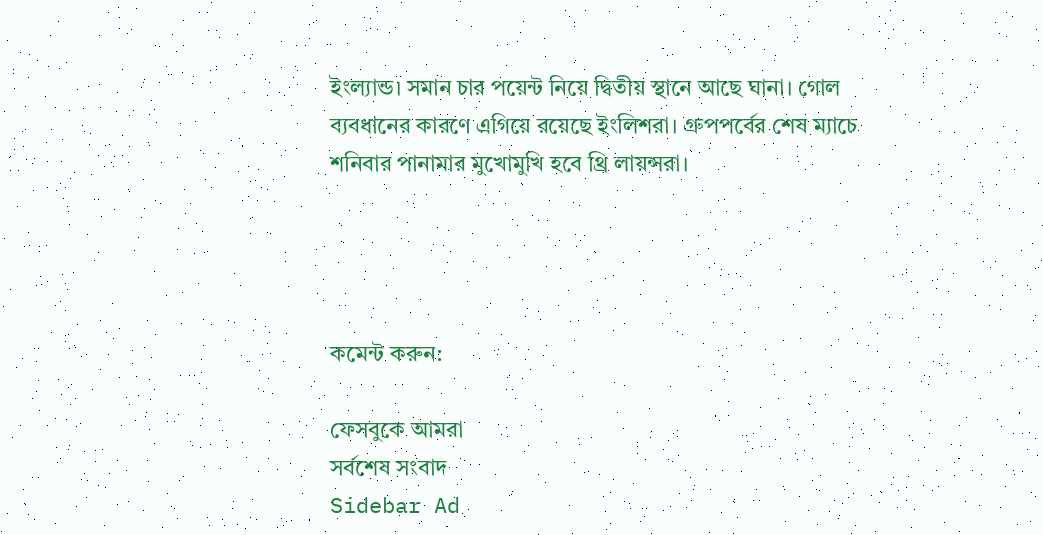ইংল্যান্ড। সমান চার পয়েন্ট নিয়ে দ্বিতীয় স্থানে আছে ঘানা। গোল ব্যবধানের কারণে এগিয়ে রয়েছে ইংলিশরা। গ্রুপপর্বের শেষ ম্যাচে শনিবার পানামার মুখোমুখি হবে থ্রি লায়ন্সরা।




কমেন্ট করুন:

ফেসবুকে আমরা
সর্বশেষ সংবাদ
Sidebar Ad